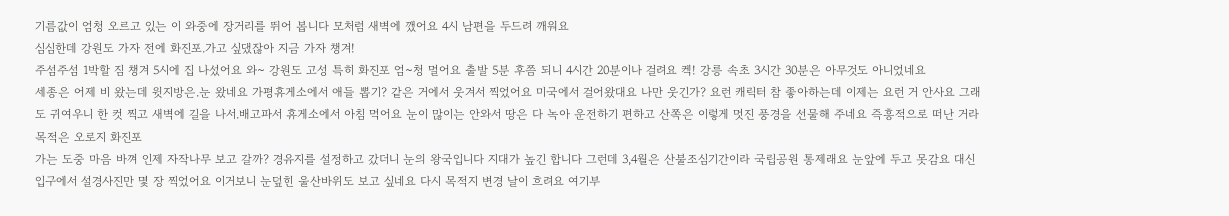기름값이 엄청 오르고 있는 이 와중에 장거리를 뛰어 봅니다 모처럼 새벽에 깼어요 4시 남편을 두드려 깨워요
심심한데 강원도 가자 전에 화진포.가고 싶댔잖아 지금 가자 챙겨!
주섬주섬 1박할 짐 챙겨 5시에 집 나섰어요 와~ 강원도 고성 특히 화진포 엄~청 멀어요 출발 5분 후쯤 되니 4시간 20분이나 걸려요 켁! 강릉 속초 3시간 30분은 아무것도 아니었네요
세종은 어제 비 왔는데 윗지방은.눈 왔네요 가평휴게소에서 애들 뽑기? 같은 거에서 웃겨서 찍었어요 미국에서 걸어왔대요 나만 웃긴가? 요런 캐릭터 참 좋아하는데 이제는 요런 거 안사요 그래도 귀여우니 한 컷 찍고 새벽에 길을 나서.배고파서 휴게소에서 아침 먹어요 눈이 많이는 안와서 땅은 다 녹아 운전하기 편하고 산쪽은 이렇게 멋진 풍경을 선물해 주네요 즉흥적으로 떠난 거라 목적은 오로지 화진포
가는 도중 마음 바껴 인제 자작나무 보고 갈까? 경유지를 설정하고 갔더니 눈의 왕국입니다 지대가 높긴 합니다 그런데 3,4월은 산불조심기간이라 국립공원 통제래요 눈앞에 두고 못감요 대신 입구에서 설경사진만 몇 장 찍었어요 이거보니 눈덮힌 울산바위도 보고 싶네요 다시 목적지 변경 날이 흐려요 여기부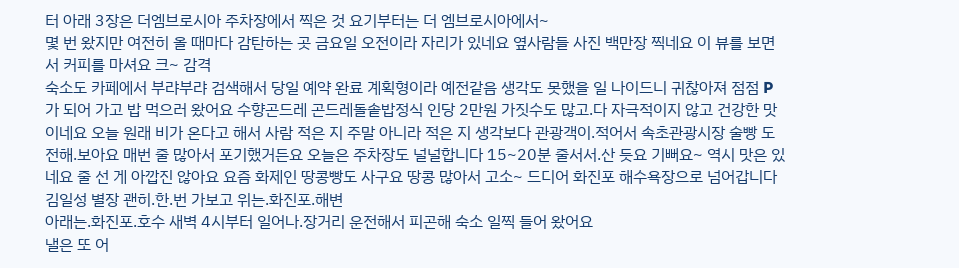터 아래 3장은 더엠브로시아 주차장에서 찍은 것 요기부터는 더 엠브로시아에서~
몇 번 왔지만 여전히 올 때마다 감탄하는 곳 금요일 오전이라 자리가 있네요 옆사람들 사진 백만장 찍네요 이 뷰를 보면서 커피를 마셔요 크~ 감격
숙소도 카페에서 부랴부랴 검색해서 당일 예약 완료 계획형이라 예전같음 생각도 못했을 일 나이드니 귀찮아져 점점 P가 되어 가고 밥 먹으러 왔어요 수향곤드레 곤드레돌솥밥정식 인당 2만원 가짓수도 많고.다 자극적이지 않고 건강한 맛이네요 오늘 원래 비가 온다고 해서 사람 적은 지 주말 아니라 적은 지 생각보다 관광객이.적어서 속초관광시장 술빵 도전해.보아요 매번 줄 많아서 포기했거든요 오늘은 주차장도 널널합니다 15~20분 줄서서.산 듯요 기뻐요~ 역시 맛은 있네요 줄 선 게 아깝진 않아요 요즘 화제인 땅콩빵도 사구요 땅콩 많아서 고소~ 드디어 화진포 해수욕장으로 넘어갑니다 김일성 별장 괜히.한.번 가보고 위는.화진포.해변
아래는.화진포.호수 새벽 4시부터 일어나.장거리 운전해서 피곤해 숙소 일찍 들어 왔어요
낼은 또 어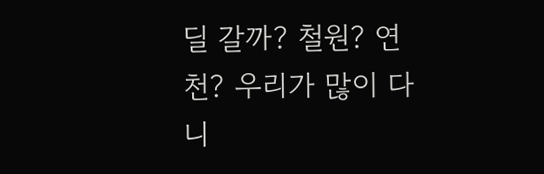딜 갈까? 철원? 연천? 우리가 많이 다니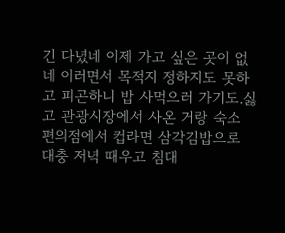긴 다녔네 이제 가고 싶은 곳이 없네 이러면서 목적지 정하지도 못하고 피곤하니 밥 사먹으러 가기도.싫고 관광시장에서 사온 거랑 숙소 편의점에서 컵라면 삼각김밥으로 대충 저녁 때우고 침대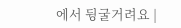에서 뒹굴거려요 |